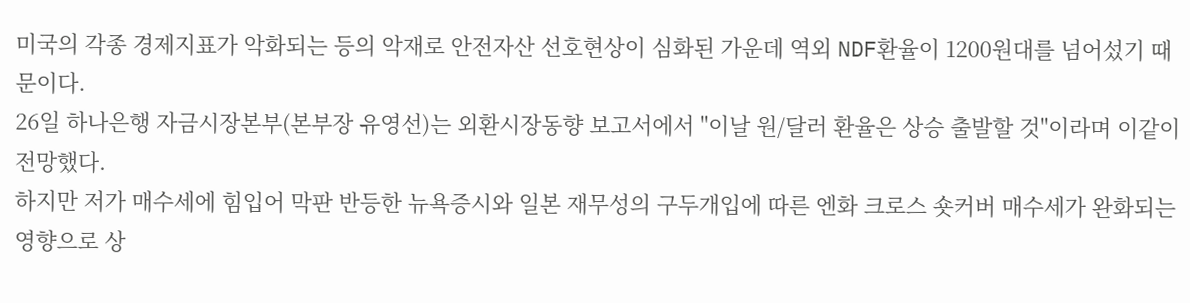미국의 각종 경제지표가 악화되는 등의 악재로 안전자산 선호현상이 심화된 가운데 역외 NDF환율이 1200원대를 넘어섰기 때문이다.
26일 하나은행 자금시장본부(본부장 유영선)는 외환시장동향 보고서에서 "이날 원/달러 환율은 상승 출발할 것"이라며 이같이 전망했다.
하지만 저가 매수세에 힘입어 막판 반등한 뉴욕증시와 일본 재무성의 구두개입에 따른 엔화 크로스 숏커버 매수세가 완화되는 영향으로 상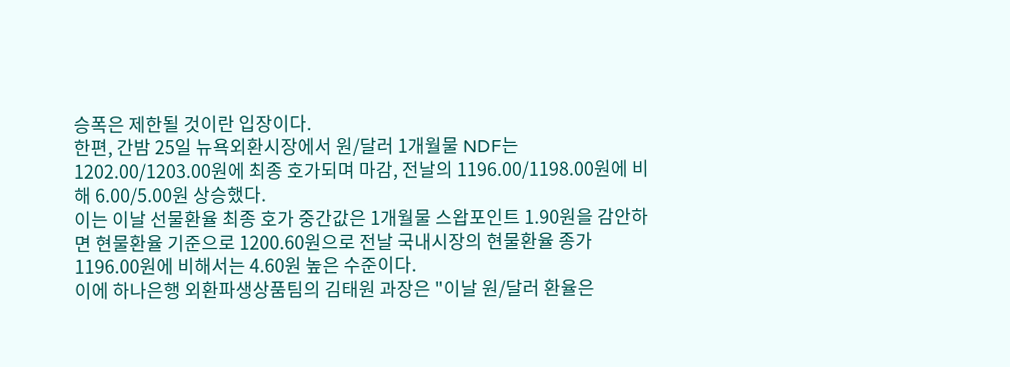승폭은 제한될 것이란 입장이다.
한편, 간밤 25일 뉴욕외환시장에서 원/달러 1개월물 NDF는 1202.00/1203.00원에 최종 호가되며 마감, 전날의 1196.00/1198.00원에 비해 6.00/5.00원 상승했다.
이는 이날 선물환율 최종 호가 중간값은 1개월물 스왑포인트 1.90원을 감안하면 현물환율 기준으로 1200.60원으로 전날 국내시장의 현물환율 종가 1196.00원에 비해서는 4.60원 높은 수준이다.
이에 하나은행 외환파생상품팀의 김태원 과장은 "이날 원/달러 환율은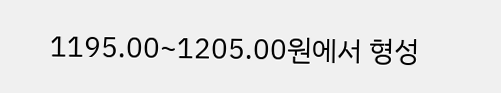1195.00~1205.00원에서 형성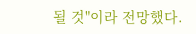될 것"이라 전망했다.